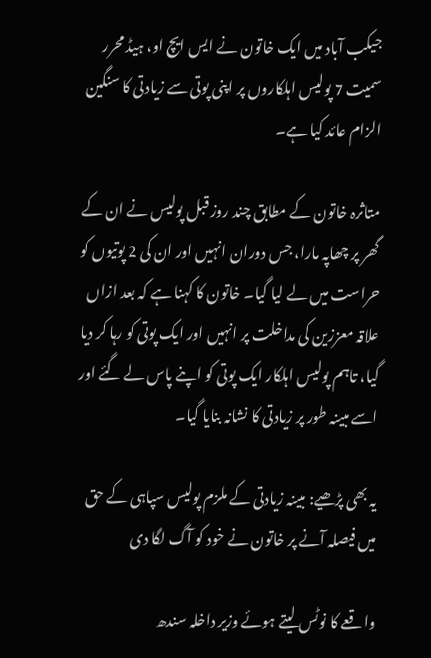جیکب آباد میں ایک خاتون نے ایس ایچ او، ہیڈ محرر سمیت 7 پولیس اہلکاروں پر اپنی پوتی سے زیادتی کا سنگین الزام عائد کیا ہے۔

متاثرہ خاتون کے مطابق چند روز قبل پولیس نے ان کے گھر پر چھاپہ مارا، جس دوران انہیں اور ان کی 2 پوتیوں کو حراست میں لے لیا گیا۔ خاتون کا کہنا ہے کہ بعد ازاں علاقہ معززین کی مداخلت پر انہیں اور ایک پوتی کو رہا کر دیا گیا، تاہم پولیس اہلکار ایک پوتی کو اپنے پاس لے گئے اور اسے مبینہ طور پر زیادتی کا نشانہ بنایا گیا۔

یہ بھی پڑھیے: مبینہ زیادتی کے ملزم پولیس سپاہی کے حق میں فیصلہ آنے پر خاتون نے خود کو آگ لگا دی

واقعے کا نوٹس لیتے ہوئے وزیر داخلہ سندھ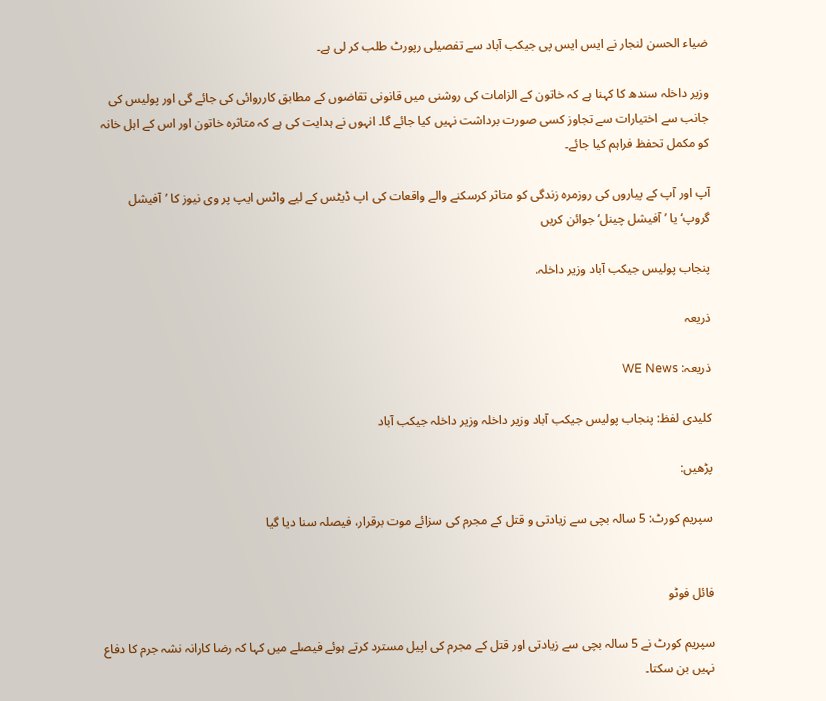ضیاء الحسن لنجار نے ایس ایس پی جیکب آباد سے تفصیلی رپورٹ طلب کر لی ہے۔

وزیر داخلہ سندھ کا کہنا ہے کہ خاتون کے الزامات کی روشنی میں قانونی تقاضوں کے مطابق کارروائی کی جائے گی اور پولیس کی جانب سے اختیارات سے تجاوز کسی صورت برداشت نہیں کیا جائے گا۔ انہوں نے ہدایت کی ہے کہ متاثرہ خاتون اور اس کے اہل خانہ کو مکمل تحفظ فراہم کیا جائے۔

آپ اور آپ کے پیاروں کی روزمرہ زندگی کو متاثر کرسکنے والے واقعات کی اپ ڈیٹس کے لیے واٹس ایپ پر وی نیوز کا ’آفیشل گروپ‘ یا ’آفیشل چینل‘ جوائن کریں

پنجاب پولیس جیکب آباد وزیر داخلہ.

ذریعہ

ذریعہ: WE News

کلیدی لفظ: پنجاب پولیس جیکب آباد وزیر داخلہ وزیر داخلہ جیکب آباد

پڑھیں:

سپریم کورٹ: 5 سالہ بچی سے زیادتی و قتل کے مجرم کی سزائے موت برقرار، فیصلہ سنا دیا گیا


فائل فوٹو

سپریم کورٹ نے 5 سالہ بچی سے زیادتی اور قتل کے مجرم کی اپیل مسترد کرتے ہوئے فیصلے میں کہا کہ رضا کارانہ نشہ جرم کا دفاع نہیں بن سکتا۔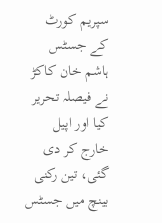سپریم کورٹ کے جسٹس ہاشم خان کاکڑ نے فیصلہ تحریر کیا اور اپیل خارج کر دی گئی، تین رکنی بینچ میں جسٹس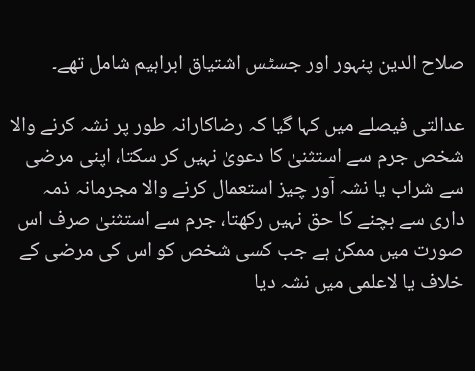صلاح الدین پنہور اور جسٹس اشتیاق ابراہیم شامل تھے۔

عدالتی فیصلے میں کہا گیا کہ رضاکارانہ طور پر نشہ کرنے والا شخص جرم سے استثنیٰ کا دعویٰ نہیں کر سکتا، اپنی مرضی سے شراب یا نشہ آور چیز استعمال کرنے والا مجرمانہ ذمہ داری سے بچنے کا حق نہیں رکھتا، جرم سے استثنیٰ صرف اس صورت میں ممکن ہے جب کسی شخص کو اس کی مرضی کے خلاف یا لاعلمی میں نشہ دیا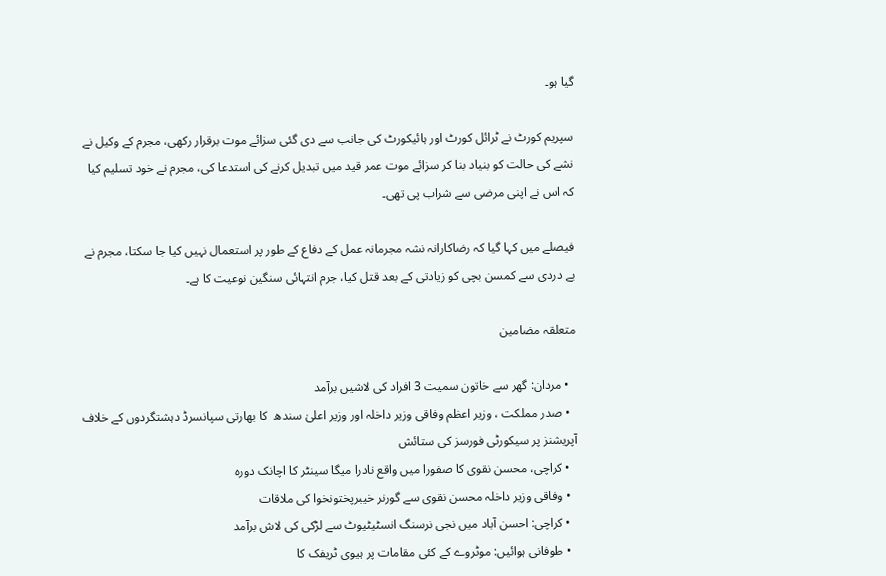گیا ہو۔

سپریم کورٹ نے ٹرائل کورٹ اور ہائیکورٹ کی جانب سے دی گئی سزائے موت برقرار رکھی، مجرم کے وکیل نے نشے کی حالت کو بنیاد بنا کر سزائے موت عمر قید میں تبدیل کرنے کی استدعا کی، مجرم نے خود تسلیم کیا کہ اس نے اپنی مرضی سے شراب پی تھی۔

فیصلے میں کہا گیا کہ رضاکارانہ نشہ مجرمانہ عمل کے دفاع کے طور پر استعمال نہیں کیا جا سکتا، مجرم نے بے دردی سے کمسن بچی کو زیادتی کے بعد قتل کیا، جرم انتہائی سنگین نوعیت کا ہے۔

متعلقہ مضامین

  • مردان: گھر سے خاتون سمیت 3 افراد کی لاشیں برآمد
  • صدر مملکت ، وزیر اعظم وفاقی وزیر داخلہ اور وزیر اعلیٰ سندھ  کا بھارتی سپانسرڈ دہشتگردوں کے خلاف آپریشنز پر سیکورٹی فورسز کی ستائش
  • کراچی، محسن نقوی کا صفورا میں واقع نادرا میگا سینٹر کا اچانک دورہ
  • وفاقی وزیر داخلہ محسن نقوی سے گورنر خیبرپختونخوا کی ملاقات
  • کراچی: احسن آباد میں نجی نرسنگ انسٹیٹیوٹ سے لڑکی کی لاش برآمد
  • طوفانی ہوائیں: موٹروے کے کئی مقامات پر ہیوی ٹریفک کا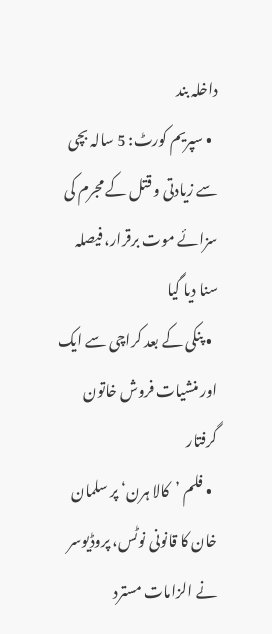داخلہ بند
  • سپریم کورٹ: 5 سالہ بچی سے زیادتی و قتل کے مجرم کی سزائے موت برقرار، فیصلہ سنا دیا گیا
  • پنکی کے بعد کراچی سے ایک اور منشیات فروش خاتون گرفتار
  • فلم ’کالا ہرن‘ پر سلمان خان کا قانونی نوٹس، پروڈیوسر نے الزامات مسترد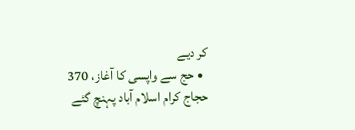کر دیے
  • حج سے واپسی کا آغاز، 370 حجاج کرام اسلام آباد پہنچ گئے